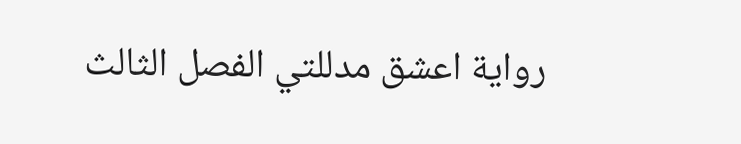رواية اعشق مدللتي الفصل الثالث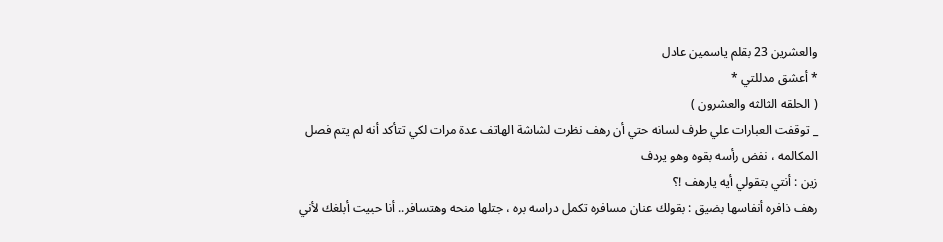والعشرين 23 بقلم ياسمين عادل
* أعشق مدللتي *
( الحلقه الثالثه والعشرون )
_ توقفت العبارات علي طرف لسانه حتي أن رهف نظرت لشاشة الهاتف عدة مرات لكي تتأكد أنه لم يتم فصل المكالمه ، نفض رأسه بقوه وهو يردف
زين : أنتي بتقولي أيه يارهف !؟
رهف ذافره أنفاسها بضيق : بقولك عنان مسافره تكمل دراسه بره ، جتلها منحه وهتسافر.. أنا حبيت أبلغك لأني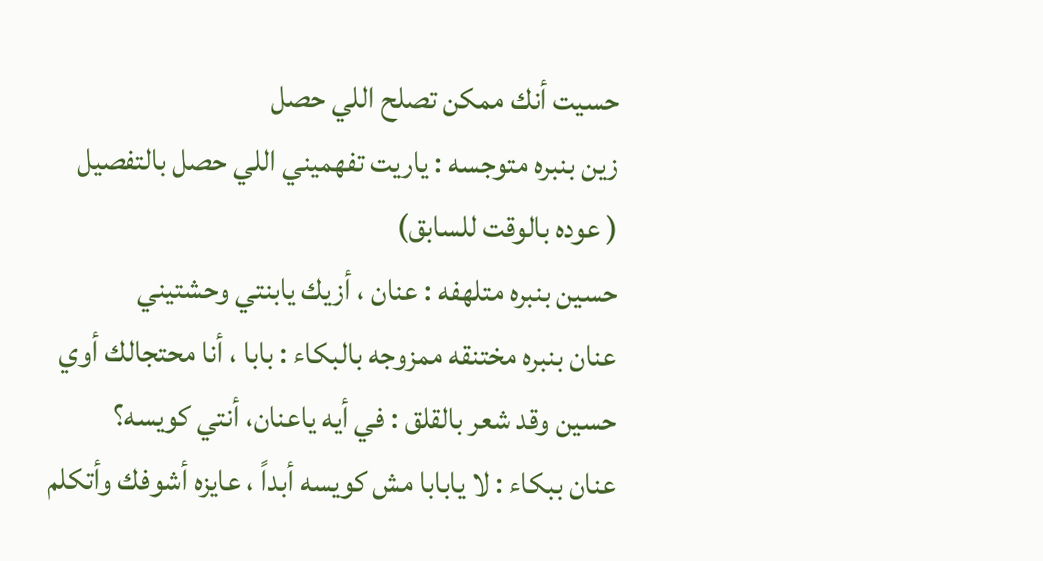حسيت أنك ممكن تصلح اللي حصل
زين بنبره متوجسه : ياريت تفهميني اللي حصل بالتفصيل
( عوده بالوقت للسابق)
حسين بنبره متلهفه : عنان ، أزيك يابنتي وحشتيني
عنان بنبره مختنقه ممزوجه بالبكاء : بابا ، أنا محتجالك أوي
حسين وقد شعر بالقلق : في أيه ياعنان، أنتي كويسه؟
عنان ببكاء : لا يابابا مش كويسه أبداً ، عايزه أشوفك وأتكلم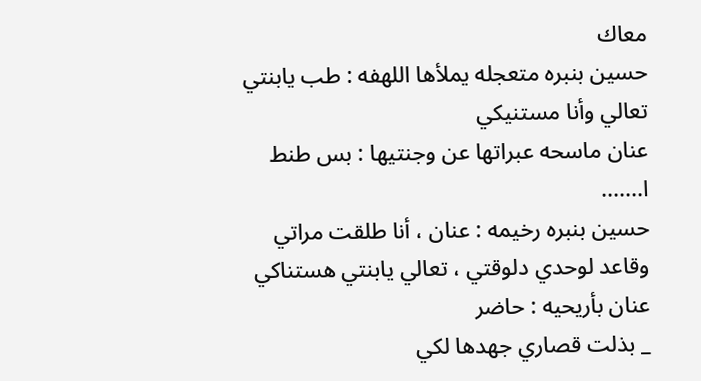معاك
حسين بنبره متعجله يملأها اللهفه : طب يابنتي تعالي وأنا مستنيكي
عنان ماسحه عبراتها عن وجنتيها : بس طنط ا.......
حسين بنبره رخيمه : عنان ، أنا طلقت مراتي وقاعد لوحدي دلوقتي ، تعالي يابنتي هستناكي
عنان بأريحيه : حاضر
_ بذلت قصاري جهدها لكي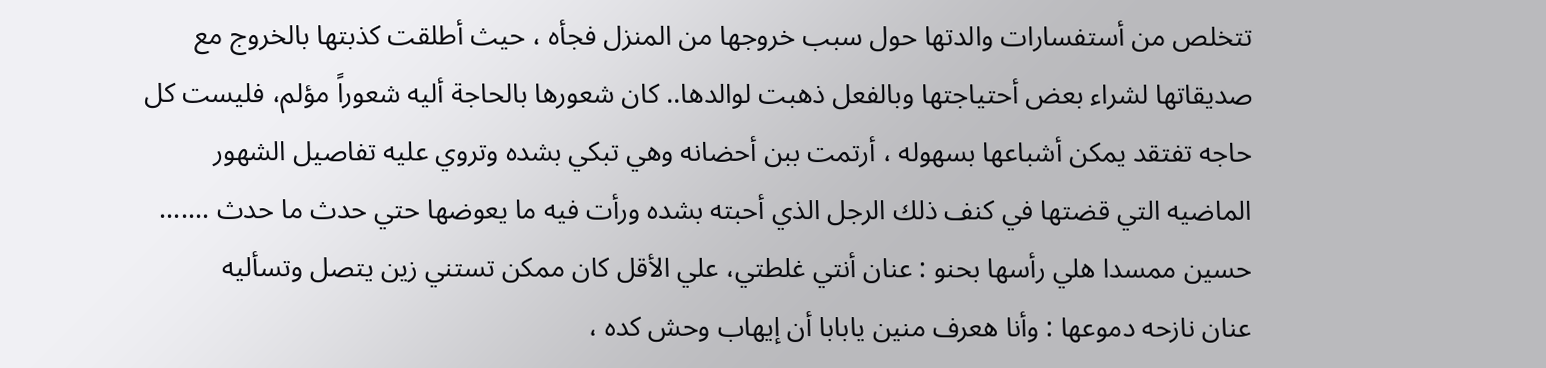تتخلص من أستفسارات والدتها حول سبب خروجها من المنزل فجأه ، حيث أطلقت كذبتها بالخروج مع صديقاتها لشراء بعض أحتياجتها وبالفعل ذهبت لوالدها.. كان شعورها بالحاجة أليه شعوراً مؤلم، فليست كل حاجه تفتقد يمكن أشباعها بسهوله ، أرتمت ببن أحضانه وهي تبكي بشده وتروي عليه تفاصيل الشهور الماضيه التي قضتها في كنف ذلك الرجل الذي أحبته بشده ورأت فيه ما يعوضها حتي حدث ما حدث .......
حسين ممسدا هلي رأسها بحنو : عنان أنتي غلطتي، علي الأقل كان ممكن تستني زين يتصل وتسأليه
عنان نازحه دموعها : وأنا هعرف منين يابابا أن إيهاب وحش كده ،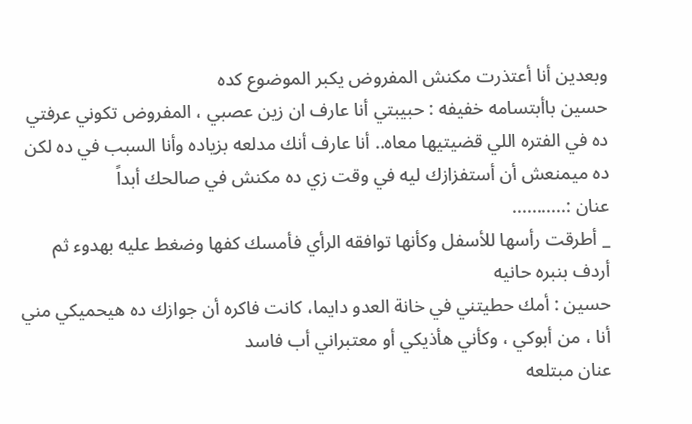وبعدين أنا أعتذرت مكنش المفروض يكبر الموضوع كده
حسين باأبتسامه خفيفه : حبيبتي أنا عارف ان زين عصبي ، المفروض تكوني عرفتي ده في الفتره اللي قضيتيها معاه.. أنا عارف أنك مدلعه بزياده وأنا السبب في ده لكن ده ميمنعش أن أستفزازك ليه في وقت زي ده مكنش في صالحك أبداً
عنان :...........
_ أطرقت رأسها للأسفل وكأنها توافقه الرأي فأمسك كفها وضغط عليه بهدوء ثم أردف بنبره حانيه
حسين : أمك حطيتني في خانة العدو دايما، كانت فاكره أن جوازك ده هيحميكي مني أنا ، من أبوكي ، وكأني هأذيكي أو معتبراني أب فاسد
عنان مبتلعه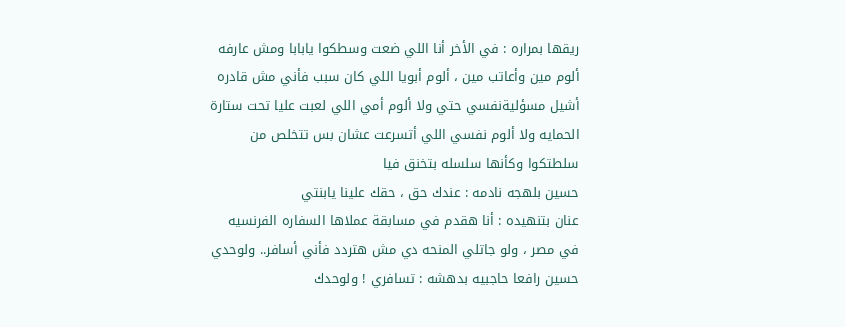ريقها بمراره : في الأخر أنا اللي ضعت وسطكوا يابابا ومش عارفه ألوم مين وأعاتب مين ، ألوم أبويا اللي كان سبب فأني مش قادره أشيل مسؤليةنفسي حتي ولا ألوم أمي اللي لعبت عليا تحت ستارة الحمايه ولا ألوم نفسي اللي أتسرعت عشان بس تتخلص من سلطتكوا وكأنها سلسله بتخنق فيا
حسين بلهجه نادمه : عندك حق ، حقك علينا يابنتي
عنان بتنهيده : أنا هقدم في مسابقة عملاها السفاره الفرنسيه في مصر ، ولو جاتلي المنحه دي مش هتردد فأني أسافر.. ولوحدي
حسين رافعا حاجبيه بدهشه : تسافري ! ولوحدك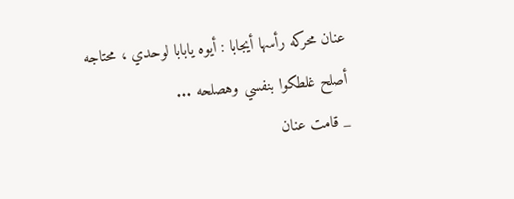عنان محركه رأسها أيجابا : أيوه يابابا لوحدي ، محتاجه أصلح غلطكوا بنفسي وهصلحه ...
_ قامت عنان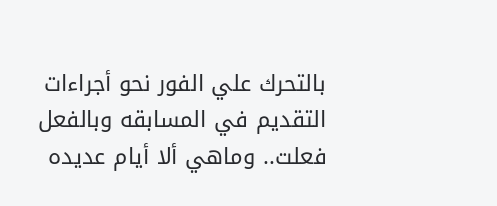بالتحرك علي الفور نحو أجراءات التقديم في المسابقه وبالفعل فعلت.. وماهي ألا أيام عديده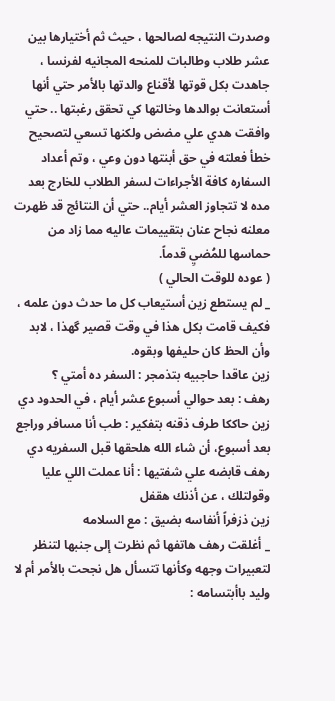وصدرت النتيجه لصالحها ، حيث ثم أختيارها بين عشر طلاب وطالبات للمنحه المجانيه لفرنسا ، جاهدت بكل قوتها لأقناع والدتها بالأمر حتي أنها أستعانت بوالدها وخالتها كي تحقق رغبتها .. حتي وافقت هدي علي مضض ولكنها تسعي لتصحيح خطأ فعلته في حق أبنتها دون وعي ، وتم أعداد السفاره كافة الأجراءات لسفر الطلاب للخارج بعد مده لا تتجاوز العشر أيام.. حتي أن النتائج قد ظهرت معلنه نجاح عنان بتقييمات عاليه مما زاد من حماسها للمُضيِ قدماً.
( عوده للوقت الحالي )
_ لم يستطع زين أستيعاب كل ما حدث دون علمه ، فكيف قامت بكل هذا في وقت قصير گهذا ، لابد وأن الحظ كان حليفها وبقوه.
زين عاقدا حاجبيه بتذمجر : السفر ده أمتي ؟
رهف : بعد حوالي أسبوع عشر أيام ، في الحدود دي
زين حاككا طرف ذقنه بتفكير : طب أنا مسافر وراجع بعد أسبوع، أن شاء الله هلحقها قبل السفريه دي
رهف قابضه علي شفتيها : أنا عملت اللي عليا وقولتلك ، عن أذنك هقفل
زين ذزفراً أنفاسه بضيق : مع السلامه
_ أغلقت رهف هاتفها ثم نظرت إلى جنبها لتنظر لتعبيرات وجهه وكأنها تتسأل هل نجحت بالأمر أم لا
وليد باأبتسامه :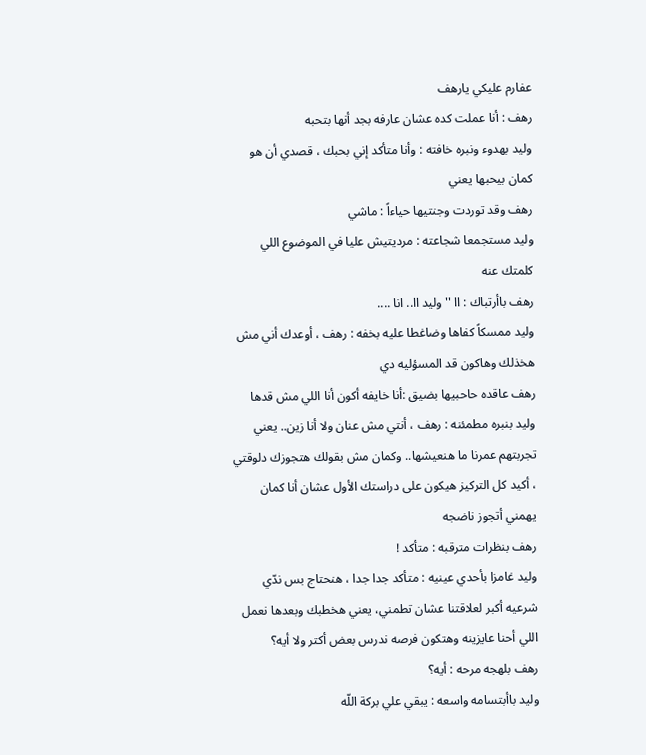عفارم عليكي يارهف
رهف : أنا عملت كده عشان عارفه بجد أنها بتحبه
وليد بهدوء ونبره خافته : وأنا متأكد إني بحبك ، قصدي أن هو كمان بيحبها يعني
رهف وقد توردت وجنتيها حياءاً : ماشي
وليد مستجمعا شجاعته : مرديتيش عليا في الموضوع اللي كلمتك عنه
رهف باأرتباك : اا '' وليد اا.. انا ....
وليد ممسكاً كفاها وضاغطا عليه بخفه : رهف ، أوعدك أني مش هخذلك وهاكون قد المسؤليه دي
رهف عاقده حاحبيها بضيق :أنا خايفه أكون أنا اللي مش قدها
وليد بنبره مطمئنه : رهف ، أنتي مش عنان ولا أنا زين.. يعني تجربتهم عمرنا ما هنعيشها.. وكمان مش بقولك هتجوزك دلوقتي ، أكيد كل التركيز هيكون على دراستك الأول عشان أنا كمان يهمني أتجوز ناضجه
رهف بنظرات مترقبه : متأكد !
وليد غامزا بأحدي عينيه : متأكد جدا جدا ، هنحتاج بس ندّي شرعيه أكبر لعلاقتنا عشان تطمني، يعني هخطبك وبعدها نعمل اللي أحنا عايزينه وهتكون فرصه ندرس بعض أكتر ولا أيه؟
رهف بلهجه مرحه : أيه؟
وليد باأبتسامه واسعه : يبقي علي بركة اللّه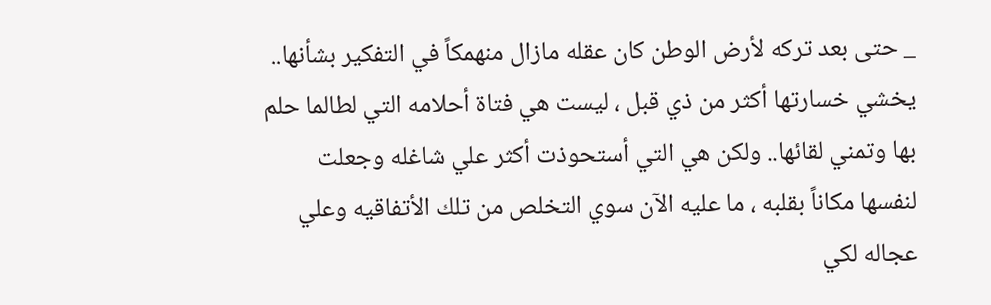_ حتى بعد تركه لأرض الوطن كان عقله مازال منهمكاً في التفكير بشأنها.. يخشي خسارتها أكثر من ذي قبل ، ليست هي فتاة أحلامه التي لطالما حلم بها وتمني لقائها.. ولكن هي التي أستحوذت أكثر علي شاغله وجعلت لنفسها مكاناً بقلبه ، ما عليه الآن سوي التخلص من تلك الأتفاقيه وعلي عجاله لكي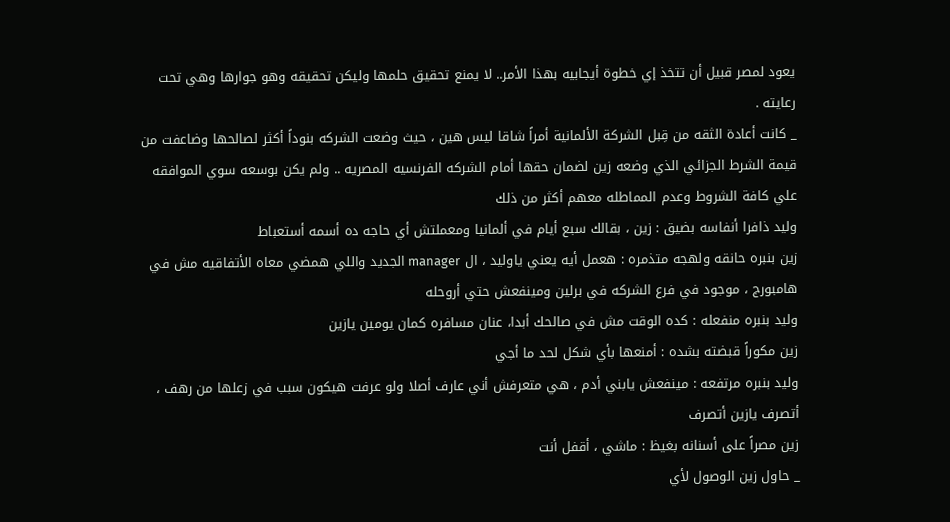يعود لمصر قبيل أن تتخذ إي خطوة أيجابيه بهذا الأمر.. لا يمنع تحقيق حلمها وليكن تحقيقه وهو جوارها وهي تحت رعايته .
_ كانت أعادة الثقه من قِبل الشركة الألمانية أمراً شاقا ليس هين ، حيث وضعت الشركه بنوداً أكثر لصالحها وضاعفت من قيمة الشرط الجزائي الذي وضعه زين لضمان حقها أمام الشركه الفرنسيه المصريه .. ولم يكن بوسعه سوي الموافقه علي كافة الشروط وعدم المماطله معهم أكثر من ذلك
وليد ذافرا أنفاسه بضيق : زين ، بقالك سبع أيام في ألمانيا ومعملتش أي حاجه ده أسمه أستعباط
زين بنبره حانقه ولهجه متذمره : هعمل أيه يعني ياوليد ، ال manager الجديد واللي همضي معاه الأتفاقيه مش في هامبورج ، موجود في فرع الشركه في برلين ومينفعش حتي أروحله
وليد بنبره منفعله : كده الوقت مش في صالحك أبدا، عنان مسافره كمان يومين يازين
زين مكوراً قبضته بشده : أمنعها بأي شكل لحد ما أجي
وليد بنبره مرتفعه : مينفعش يابني أدم ، هي متعرفش أني عارف أصلا ولو عرفت هيكون سبب في زعلها من رهف ، أتصرف يازين أتصرف
زين مصراً على أسنانه بغيظ : ماشي ، أقفل أنت
_ حاول زين الوصول لأي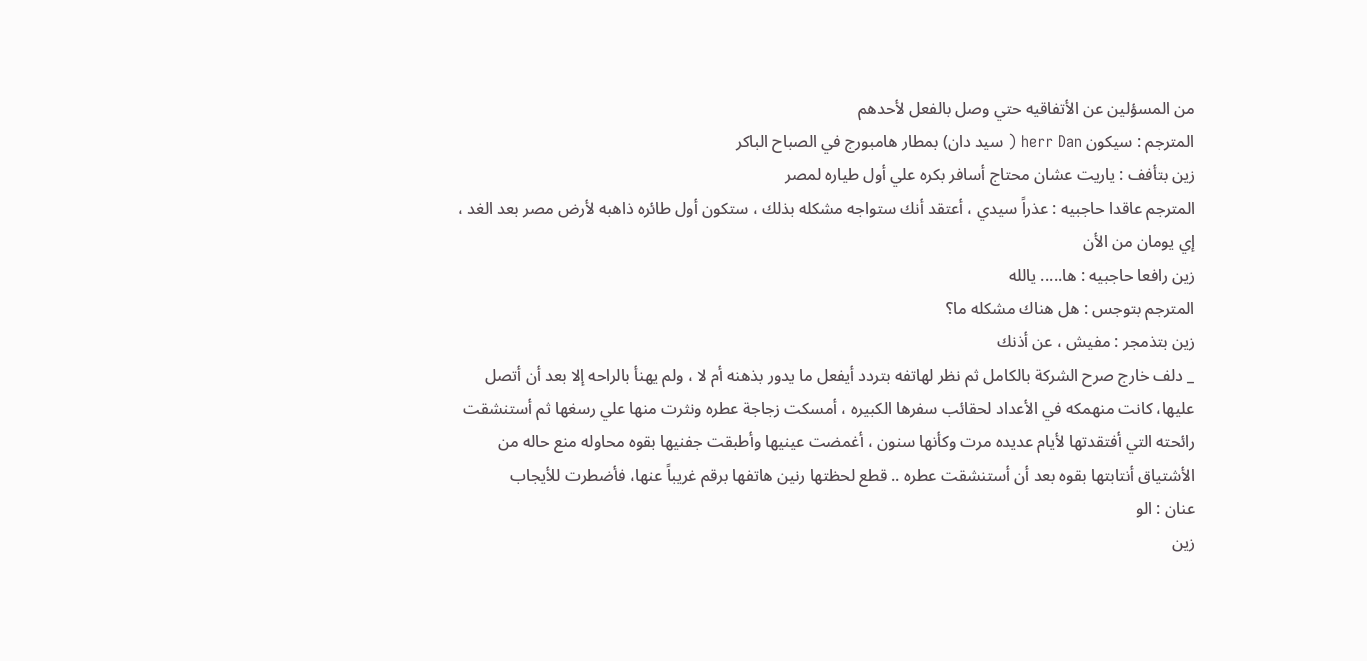من المسؤلين عن الأتفاقيه حتي وصل بالفعل لأحدهم
المترجم : سيكون herr Dan ( سيد دان) بمطار هامبورج في الصباح الباكر
زين بتأفف : ياريت عشان محتاج أسافر بكره علي أول طياره لمصر
المترجم عاقدا حاجبيه : عذراً سيدي ، أعتقد أنك ستواجه مشكله بذلك ، ستكون أول طائره ذاهبه لأرض مصر بعد الغد ، إي يومان من الأن
زين رافعا حاجبيه : ها..... يالله
المترجم بتوجس : هل هناك مشكله ما؟
زين بتذمجر : مفيش ، عن أذنك
_ دلف خارج صرح الشركة بالكامل ثم نظر لهاتفه بتردد أيفعل ما يدور بذهنه أم لا ، ولم يهنأ بالراحه إلا بعد أن أتصل عليها، كانت منهمكه في الأعداد لحقائب سفرها الكبيره ، أمسكت زجاجة عطره ونثرت منها علي رسغها ثم أستنشقت رائحته التي أفتقدتها لأيام عديده مرت وكأنها سنون ، أغمضت عينيها وأطبقت جفنيها بقوه محاوله منع حاله من الأشتياق أنتابتها بقوه بعد أن أستنشقت عطره .. قطع لحظتها رنين هاتفها برقم غريباً عنها، فأضطرت للأيجاب
عنان : الو
زين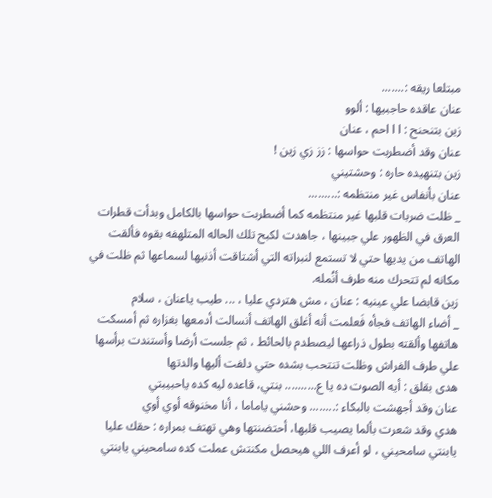مبتلعا ريقه :.......
عنان عاقده حاجبيها : ألوو
زين بتنحنح : ا ا احم ، عنان
عنان وقد أضطربت حواسها : زز زي زين !
زين بتنهيده حاره : وحشتيني
عنان بأنفاس غير منتظمه :.........
_ ظلت ضربات قلبها غير منتظمه كما أضطربت حواسها بالكامل وبدأت قطرات العرق في الظهور علي جبينها ، جاهدت لكبح تلك الحاله المتلهفه بقوه فألقت الهاتف من يديها حتي لا تستمع لنبراته التي أشتاقت أذنيها لسماعها ثم ظلت في مكانه لم تتحرك منه طرف أنُمله.
زين قابضا علي عينيه : عنان ، مش هتردي عليا ، ... طيب ياعنان ، سلام
_ أضاء الهاتف فجأه فَعلمت أنه أغلق الهاتف أنسالت أدمعها بغزاره ثم أمسكت هاتفها وألقته بطول ذراعها ليصطدم بالحائط ، ثم جلست أرضا وأستندت برأسها علي طرف الفراش وظلت تنتحب بشده حتي دلفت أليها والدتها
هدى بقلق : أيه الصوت ده يا ع.......... بنتي، قاعده ليه كده ياحبيبتي
عنان وقد أجهشت بالبكاء :........ وحشني ياماما ، أنا مخنوقه أوي أوي
هدي وقد شعرت بألما يصيب قلبها، أحتضنتها وهي تهتف بمراره : حقك عليا يابنتي سامحيني ، لو أعرف اللي هيحصل مكنتش عملت كده سامحيني يابنتي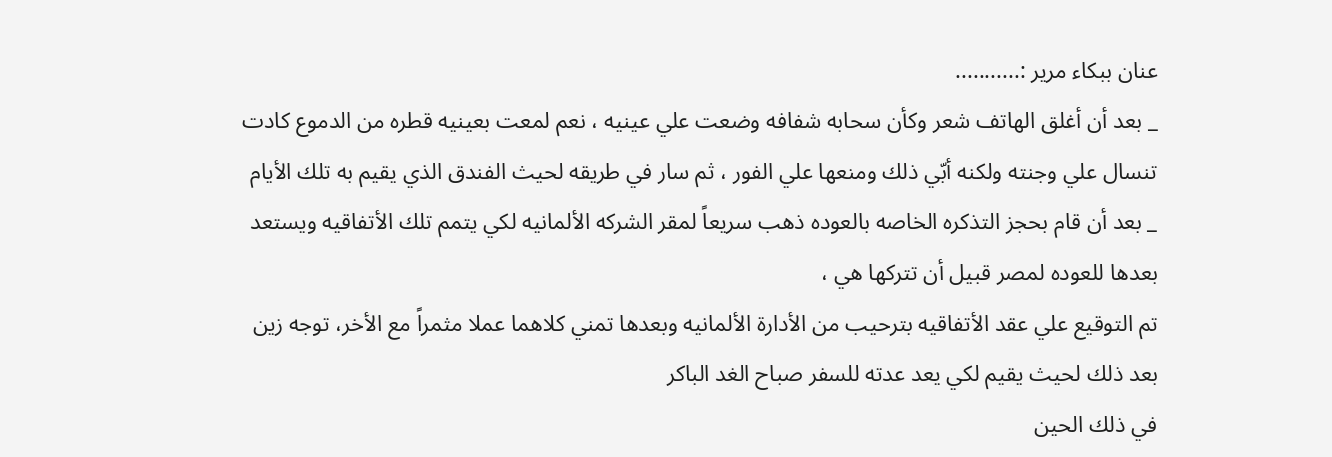عنان ببكاء مرير :...........
_ بعد أن أغلق الهاتف شعر وكأن سحابه شفافه وضعت علي عينيه ، نعم لمعت بعينيه قطره من الدموع كادت تنسال علي وجنته ولكنه أبّي ذلك ومنعها علي الفور ، ثم سار في طريقه لحيث الفندق الذي يقيم به تلك الأيام
_ بعد أن قام بحجز التذكره الخاصه بالعوده ذهب سريعاً لمقر الشركه الألمانيه لكي يتمم تلك الأتفاقيه ويستعد بعدها للعوده لمصر قبيل أن تتركها هي ،
تم التوقيع علي عقد الأتفاقيه بترحيب من الأدارة الألمانيه وبعدها تمني كلاهما عملا مثمراً مع الأخر، توجه زين بعد ذلك لحيث يقيم لكي يعد عدته للسفر صباح الغد الباكر
في ذلك الحين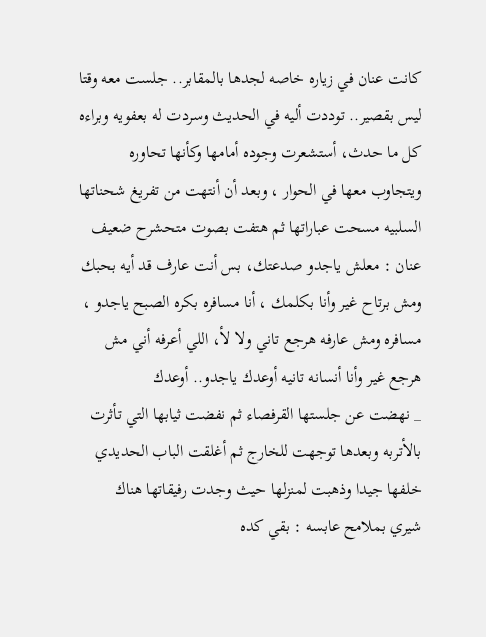كانت عنان في زياره خاصه لجدها بالمقابر.. جلست معه وقتا ليس بقصير.. توددت أليه في الحديث وسردت له بعفويه وبراءه كل ما حدث، أستشعرت وجوده أمامها وكأنها تحاوره ويتجاوب معها في الحوار ، وبعد أن أنتهت من تفريغ شحناتها السلبيه مسحت عباراتها ثم هتفت بصوت متحشرح ضعيف
عنان : معلش ياجدو صدعتك، بس أنت عارف قد أيه بحبك ومش برتاح غير وأنا بكلمك ، أنا مسافره بكره الصبح ياجدو ، مسافره ومش عارفه هرجع تاني ولا لأ، اللي أعرفه أني مش هرجع غير وأنا أنسانه تانيه أوعدك ياجدو.. أوعدك
_ نهضت عن جلستها القرفصاء ثم نفضت ثيابها التي تأثرت بالأتربه وبعدها توجهت للخارج ثم أغلقت الباب الحديدي خلفها جيدا وذهبت لمنزلها حيث وجدت رفيقاتها هناك
شيري بملامح عابسه : بقي كده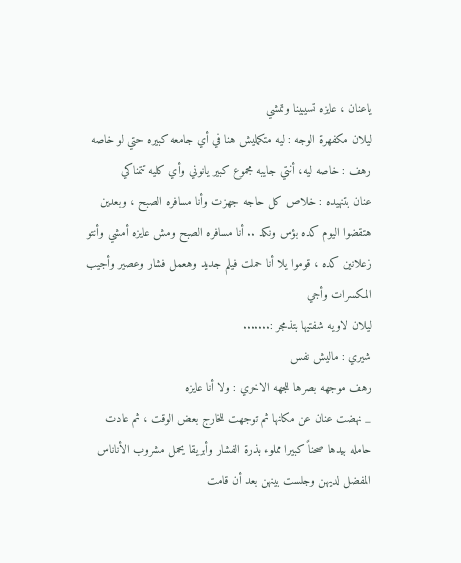ياعنان ، عايزه تسيبينا وتمشي
ليلان مكفهرة الوجه : ليه متكمليش هنا في أي جامعه كبيره حتي لو خاصه
رهف : خاصه ليه، أنتي جايبه مجموع كبير يانوني وأي كليه تتمناكي
عنان بتنهيده : خلاص كل حاجه جهزت وأنا مسافره الصبح ، وبعدين هتقضوا اليوم كده بؤس ونكد .. أنا مسافره الصبح ومش عايزه أمشي وأنتو زعلانين كده ، قوموا يلا أنا حملت فيلم جديد وهعمل فشار وعصير وأجيب المكسرات وأجي
ليلان لاويه شفتيها بتذمجر :.......
شيري : ماليش نفس
رهف موجهه بصرها للجهه الاخري : ولا أنا عايزه
_ نهضت عنان عن مكانها ثم توجهت للخارج بعض الوقت ، ثم عادت حامله بيدها صحناً كبيرا مملوء بذرة الفشار وأبريقا يحمل مشروب الأناناس المفضل لديهن وجلست بينهن بعد أن قامت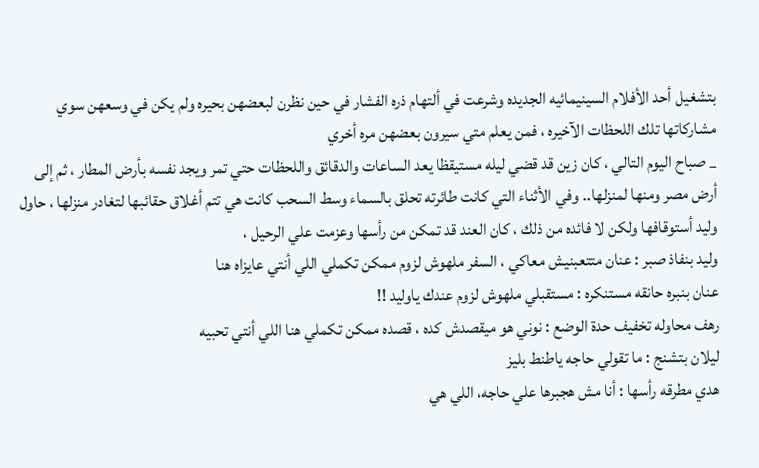بتشغيل أحد الأفلام السينيمائيه الجديده وشرعت في ألتهام ذره الفشار في حين نظرن لبعضهن بحيره ولم يكن في وسعهن سوي مشاركاتها تلك اللحظات الآخيره ، فمن يعلم متي سيرون بعضهن مره أخري
_ صباح اليوم التالي ، كان زين قد قضي ليله مستيقظا يعد الساعات والدقائق واللحظات حتي تمر ويجد نفسه بأرض المطار ، ثم إلى أرض مصر ومنها لمنزلها.. وفي الأثناء التي كانت طائرته تحلق بالسماء وسط السحب كانت هي تتم أغلاق حقائبها لتغادر منزلها ، حاول وليد أستوقافها ولكن لا فائده من ذلك ، كان العند قد تمكن من رأسها وعزمت علي الرحيل ،
وليد بنفاذ صبر : عنان متتعبنيش معاكي ، السفر ملهوش لزوم ممكن تكملي اللي أنتي عايزاه هنا
عنان بنبره حانقه مستنكره : مستقبلي ملهوش لزوم عندك ياوليد !!
رهف محاوله تخفيف حدة الوضع : نوني هو ميقصدش كده ، قصده ممكن تكملي هنا اللي أنتي تحبيه
ليلان بتشنج : ما تقولي حاجه ياطنط بليز
هدي مطرقه رأسها : أنا مش هجبرها علي حاجه، اللي هي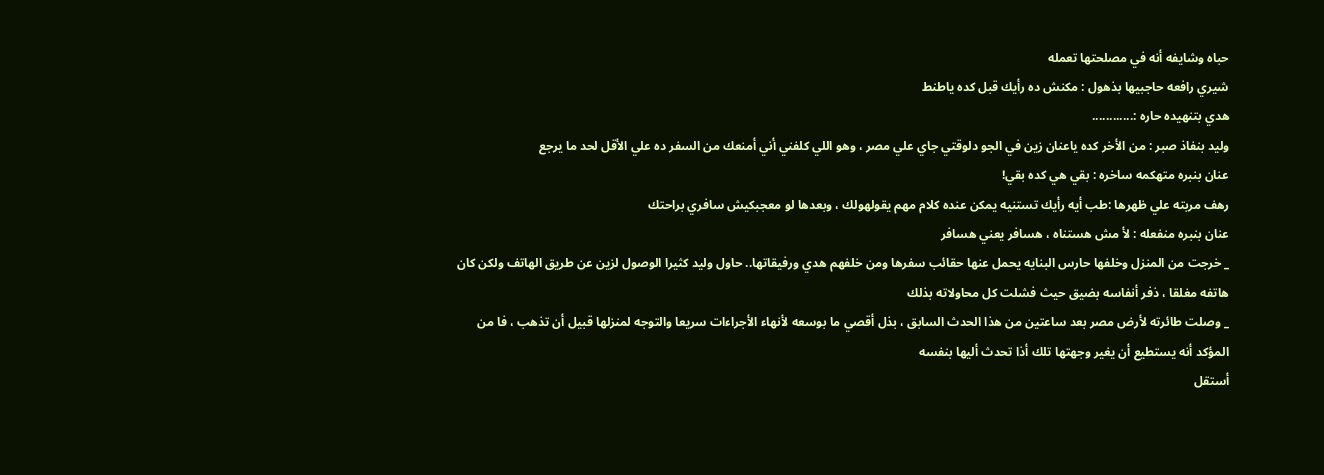حباه وشايفه أنه في مصلحتها تعمله
شيري رافعه حاجبيها بذهول : مكنش ده رأيك قبل كده ياطنط
هدي بتنهيده حاره :............
وليد بنفاذ صبر : من الأخر كده ياعنان زين في الجو دلوقتي جاي علي مصر ، وهو اللي كلفني أني أمنعك من السفر ده علي الأقل لحد ما يرجع
عنان بنبره متهكمه ساخره : بقي هي كده بقي!
رهف مربته علي ظهرها :طب أيه رأيك تستنيه يمكن عنده كلام مهم يقولهولك ، وبعدها لو معجبكيش سافري براحتك
عنان بنبره منفعله : لأ مش هستناه ، هسافر يعني هسافر
_ خرجت من المنزل وخلفها حارس البنايه يحمل عنها حقائب سفرها ومن خلفهم هدي ورفيقاتها.. حاول وليد كثيرا الوصول لزين عن طريق الهاتف ولكن كان هاتفه مغلقا ، ذفر أنفاسه بضيق حيث فشلت كل محاولاته بذلك
_ وصلت طائرته لأرض مصر بعد ساعتين من هذا الحدث السابق ، بذل أقصي ما بوسعه لأنهاء الأجراءات سريعا والتوجه لمنزلها قبيل أن تذهب ، فا من المؤكد أنه يستطيع أن يغير وجهتها تلك أذا تحدث أليها بنفسه
أستقل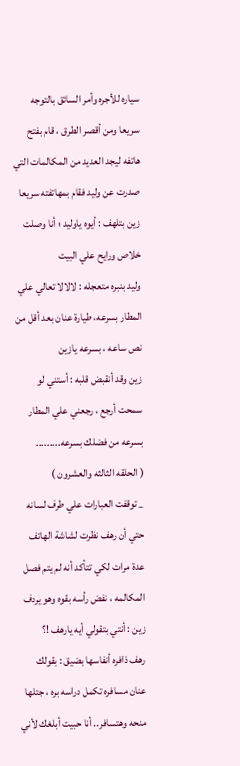سياره للأجره وأمر السائق بالتوجه سريعا ومن أقصر الطرق ، قام بفتح هاتفه ليجد العديد من المكالمات التي صدرت عن وليد فقام بمهاتفته سريعا
زين بتلهف : أيوه ياوليد ؛ أنا وصلت خلاص ورايح علي البيت
وليد بنبره متعجله : لالالا تعالي علي المطار بسرعه، طيارة عنان بعد أقل من نص ساعه ، بسرعه يازين
زين وقد أنقبض قلبه : أستني لو سمحت أرجع ، رجعني علي المطار بسرعه من فضلك بسرعه.........
( الحلقه الثالثه والعشرون )
_ توقفت العبارات علي طرف لسانه حتي أن رهف نظرت لشاشة الهاتف عدة مرات لكي تتأكد أنه لم يتم فصل المكالمه ، نفض رأسه بقوه وهو يردف
زين : أنتي بتقولي أيه يارهف !؟
رهف ذافره أنفاسها بضيق : بقولك عنان مسافره تكمل دراسه بره ، جتلها منحه وهتسافر.. أنا حبيت أبلغك لأني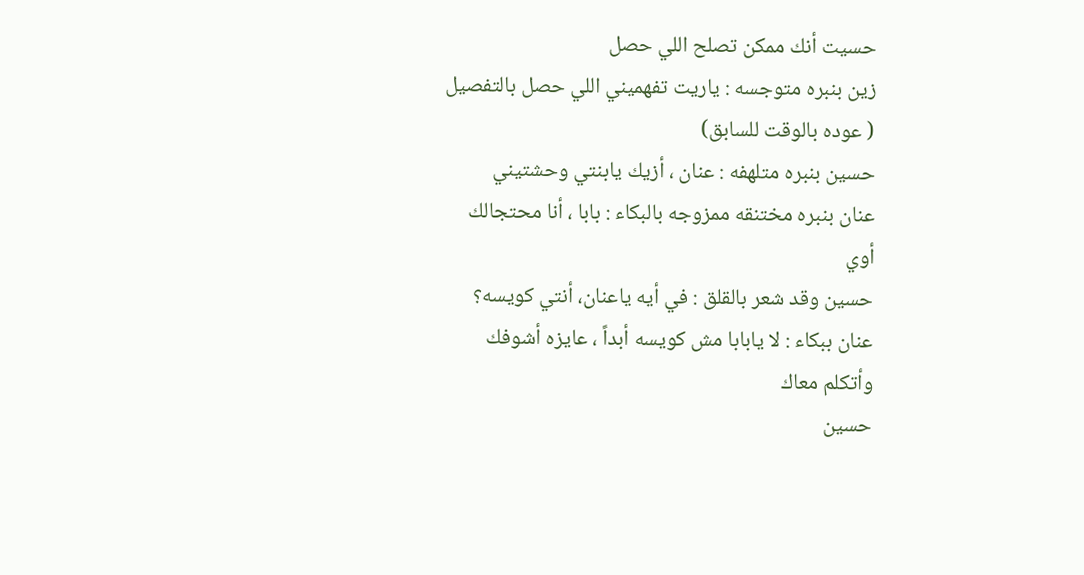حسيت أنك ممكن تصلح اللي حصل
زين بنبره متوجسه : ياريت تفهميني اللي حصل بالتفصيل
( عوده بالوقت للسابق)
حسين بنبره متلهفه : عنان ، أزيك يابنتي وحشتيني
عنان بنبره مختنقه ممزوجه بالبكاء : بابا ، أنا محتجالك أوي
حسين وقد شعر بالقلق : في أيه ياعنان، أنتي كويسه؟
عنان ببكاء : لا يابابا مش كويسه أبداً ، عايزه أشوفك وأتكلم معاك
حسين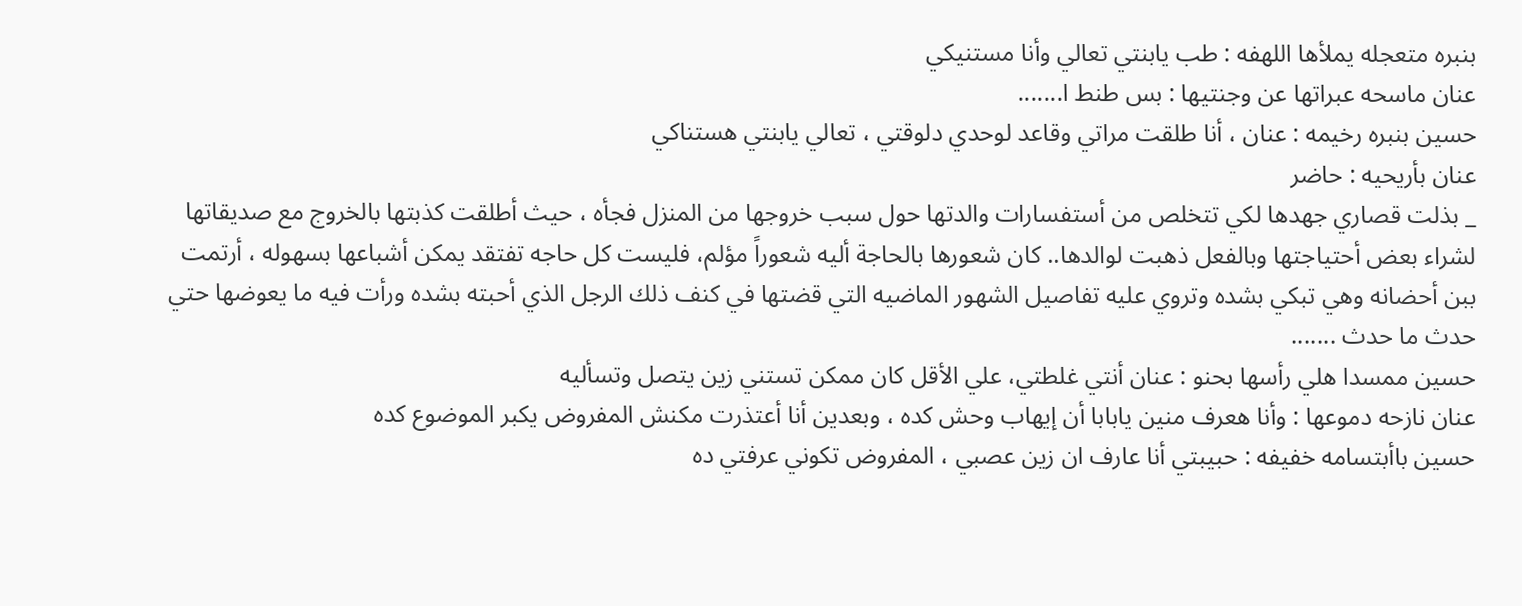بنبره متعجله يملأها اللهفه : طب يابنتي تعالي وأنا مستنيكي
عنان ماسحه عبراتها عن وجنتيها : بس طنط ا.......
حسين بنبره رخيمه : عنان ، أنا طلقت مراتي وقاعد لوحدي دلوقتي ، تعالي يابنتي هستناكي
عنان بأريحيه : حاضر
_ بذلت قصاري جهدها لكي تتخلص من أستفسارات والدتها حول سبب خروجها من المنزل فجأه ، حيث أطلقت كذبتها بالخروج مع صديقاتها لشراء بعض أحتياجتها وبالفعل ذهبت لوالدها.. كان شعورها بالحاجة أليه شعوراً مؤلم، فليست كل حاجه تفتقد يمكن أشباعها بسهوله ، أرتمت ببن أحضانه وهي تبكي بشده وتروي عليه تفاصيل الشهور الماضيه التي قضتها في كنف ذلك الرجل الذي أحبته بشده ورأت فيه ما يعوضها حتي حدث ما حدث .......
حسين ممسدا هلي رأسها بحنو : عنان أنتي غلطتي، علي الأقل كان ممكن تستني زين يتصل وتسأليه
عنان نازحه دموعها : وأنا هعرف منين يابابا أن إيهاب وحش كده ، وبعدين أنا أعتذرت مكنش المفروض يكبر الموضوع كده
حسين باأبتسامه خفيفه : حبيبتي أنا عارف ان زين عصبي ، المفروض تكوني عرفتي ده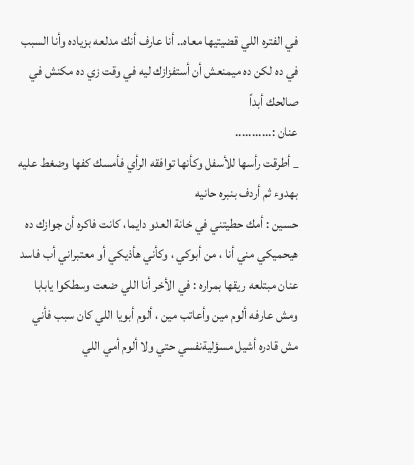في الفتره اللي قضيتيها معاه.. أنا عارف أنك مدلعه بزياده وأنا السبب في ده لكن ده ميمنعش أن أستفزازك ليه في وقت زي ده مكنش في صالحك أبداً
عنان :...........
_ أطرقت رأسها للأسفل وكأنها توافقه الرأي فأمسك كفها وضغط عليه بهدوء ثم أردف بنبره حانيه
حسين : أمك حطيتني في خانة العدو دايما، كانت فاكره أن جوازك ده هيحميكي مني أنا ، من أبوكي ، وكأني هأذيكي أو معتبراني أب فاسد
عنان مبتلعه ريقها بمراره : في الأخر أنا اللي ضعت وسطكوا يابابا ومش عارفه ألوم مين وأعاتب مين ، ألوم أبويا اللي كان سبب فأني مش قادره أشيل مسؤليةنفسي حتي ولا ألوم أمي اللي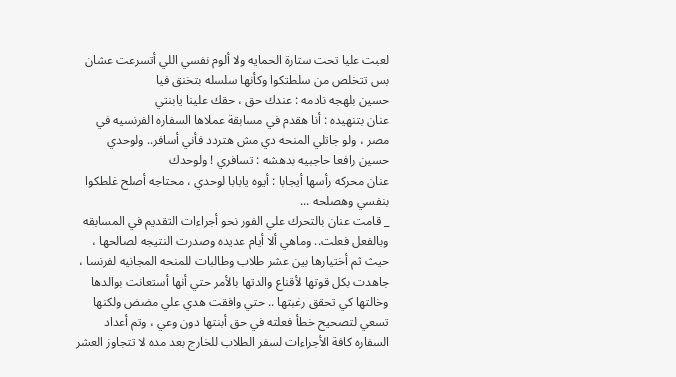لعبت عليا تحت ستارة الحمايه ولا ألوم نفسي اللي أتسرعت عشان بس تتخلص من سلطتكوا وكأنها سلسله بتخنق فيا
حسين بلهجه نادمه : عندك حق ، حقك علينا يابنتي
عنان بتنهيده : أنا هقدم في مسابقة عملاها السفاره الفرنسيه في مصر ، ولو جاتلي المنحه دي مش هتردد فأني أسافر.. ولوحدي
حسين رافعا حاجبيه بدهشه : تسافري ! ولوحدك
عنان محركه رأسها أيجابا : أيوه يابابا لوحدي ، محتاجه أصلح غلطكوا بنفسي وهصلحه ...
_ قامت عنان بالتحرك علي الفور نحو أجراءات التقديم في المسابقه وبالفعل فعلت.. وماهي ألا أيام عديده وصدرت النتيجه لصالحها ، حيث ثم أختيارها بين عشر طلاب وطالبات للمنحه المجانيه لفرنسا ، جاهدت بكل قوتها لأقناع والدتها بالأمر حتي أنها أستعانت بوالدها وخالتها كي تحقق رغبتها .. حتي وافقت هدي علي مضض ولكنها تسعي لتصحيح خطأ فعلته في حق أبنتها دون وعي ، وتم أعداد السفاره كافة الأجراءات لسفر الطلاب للخارج بعد مده لا تتجاوز العشر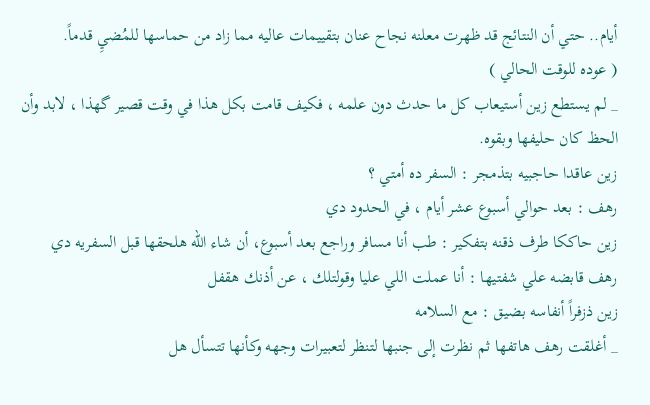أيام.. حتي أن النتائج قد ظهرت معلنه نجاح عنان بتقييمات عاليه مما زاد من حماسها للمُضيِ قدماً.
( عوده للوقت الحالي )
_ لم يستطع زين أستيعاب كل ما حدث دون علمه ، فكيف قامت بكل هذا في وقت قصير گهذا ، لابد وأن الحظ كان حليفها وبقوه.
زين عاقدا حاجبيه بتذمجر : السفر ده أمتي ؟
رهف : بعد حوالي أسبوع عشر أيام ، في الحدود دي
زين حاككا طرف ذقنه بتفكير : طب أنا مسافر وراجع بعد أسبوع، أن شاء الله هلحقها قبل السفريه دي
رهف قابضه علي شفتيها : أنا عملت اللي عليا وقولتلك ، عن أذنك هقفل
زين ذزفراً أنفاسه بضيق : مع السلامه
_ أغلقت رهف هاتفها ثم نظرت إلى جنبها لتنظر لتعبيرات وجهه وكأنها تتسأل هل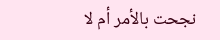نجحت بالأمر أم لا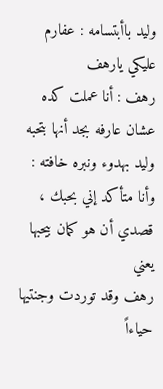وليد باأبتسامه : عفارم عليكي يارهف
رهف : أنا عملت كده عشان عارفه بجد أنها بتحبه
وليد بهدوء ونبره خافته : وأنا متأكد إني بحبك ، قصدي أن هو كمان بيحبها يعني
رهف وقد توردت وجنتيها حياءاً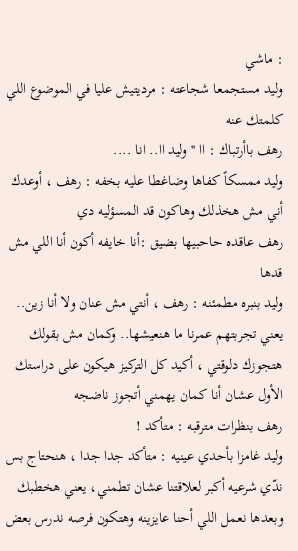: ماشي
وليد مستجمعا شجاعته : مرديتيش عليا في الموضوع اللي كلمتك عنه
رهف باأرتباك : اا '' وليد اا.. انا ....
وليد ممسكاً كفاها وضاغطا عليه بخفه : رهف ، أوعدك أني مش هخذلك وهاكون قد المسؤليه دي
رهف عاقده حاحبيها بضيق :أنا خايفه أكون أنا اللي مش قدها
وليد بنبره مطمئنه : رهف ، أنتي مش عنان ولا أنا زين.. يعني تجربتهم عمرنا ما هنعيشها.. وكمان مش بقولك هتجوزك دلوقتي ، أكيد كل التركيز هيكون على دراستك الأول عشان أنا كمان يهمني أتجوز ناضجه
رهف بنظرات مترقبه : متأكد !
وليد غامزا بأحدي عينيه : متأكد جدا جدا ، هنحتاج بس ندّي شرعيه أكبر لعلاقتنا عشان تطمني، يعني هخطبك وبعدها نعمل اللي أحنا عايزينه وهتكون فرصه ندرس بعض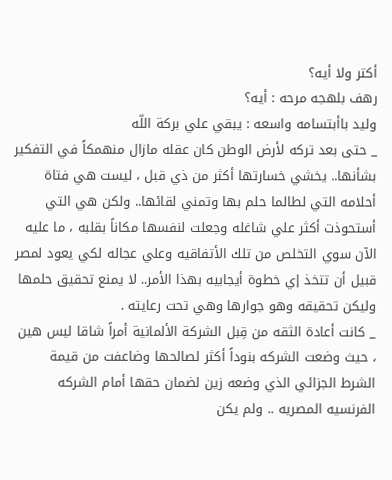أكتر ولا أيه؟
رهف بلهجه مرحه : أيه؟
وليد باأبتسامه واسعه : يبقي علي بركة اللّه
_ حتى بعد تركه لأرض الوطن كان عقله مازال منهمكاً في التفكير بشأنها.. يخشي خسارتها أكثر من ذي قبل ، ليست هي فتاة أحلامه التي لطالما حلم بها وتمني لقائها.. ولكن هي التي أستحوذت أكثر علي شاغله وجعلت لنفسها مكاناً بقلبه ، ما عليه الآن سوي التخلص من تلك الأتفاقيه وعلي عجاله لكي يعود لمصر قبيل أن تتخذ إي خطوة أيجابيه بهذا الأمر.. لا يمنع تحقيق حلمها وليكن تحقيقه وهو جوارها وهي تحت رعايته .
_ كانت أعادة الثقه من قِبل الشركة الألمانية أمراً شاقا ليس هين ، حيث وضعت الشركه بنوداً أكثر لصالحها وضاعفت من قيمة الشرط الجزائي الذي وضعه زين لضمان حقها أمام الشركه الفرنسيه المصريه .. ولم يكن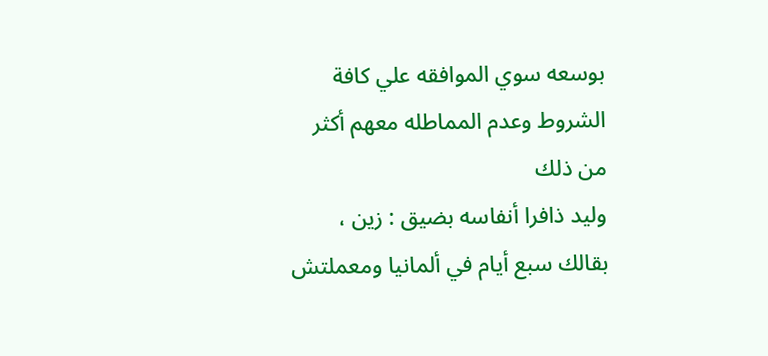بوسعه سوي الموافقه علي كافة الشروط وعدم المماطله معهم أكثر من ذلك
وليد ذافرا أنفاسه بضيق : زين ، بقالك سبع أيام في ألمانيا ومعملتش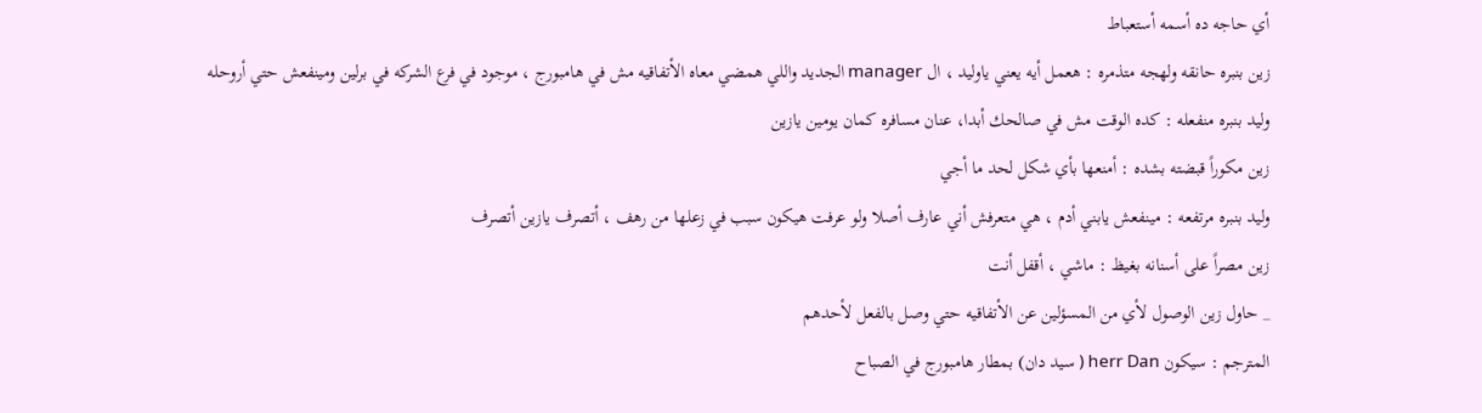أي حاجه ده أسمه أستعباط
زين بنبره حانقه ولهجه متذمره : هعمل أيه يعني ياوليد ، ال manager الجديد واللي همضي معاه الأتفاقيه مش في هامبورج ، موجود في فرع الشركه في برلين ومينفعش حتي أروحله
وليد بنبره منفعله : كده الوقت مش في صالحك أبدا، عنان مسافره كمان يومين يازين
زين مكوراً قبضته بشده : أمنعها بأي شكل لحد ما أجي
وليد بنبره مرتفعه : مينفعش يابني أدم ، هي متعرفش أني عارف أصلا ولو عرفت هيكون سبب في زعلها من رهف ، أتصرف يازين أتصرف
زين مصراً على أسنانه بغيظ : ماشي ، أقفل أنت
_ حاول زين الوصول لأي من المسؤلين عن الأتفاقيه حتي وصل بالفعل لأحدهم
المترجم : سيكون herr Dan ( سيد دان) بمطار هامبورج في الصباح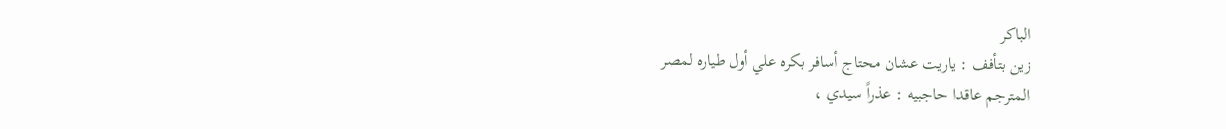الباكر
زين بتأفف : ياريت عشان محتاج أسافر بكره علي أول طياره لمصر
المترجم عاقدا حاجبيه : عذراً سيدي ،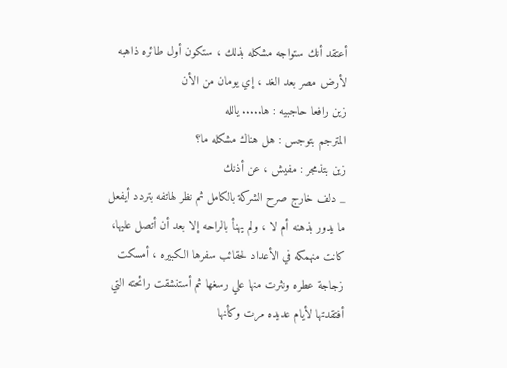أعتقد أنك ستواجه مشكله بذلك ، ستكون أول طائره ذاهبه لأرض مصر بعد الغد ، إي يومان من الأن
زين رافعا حاجبيه : ها..... يالله
المترجم بتوجس : هل هناك مشكله ما؟
زين بتذمجر : مفيش ، عن أذنك
_ دلف خارج صرح الشركة بالكامل ثم نظر لهاتفه بتردد أيفعل ما يدور بذهنه أم لا ، ولم يهنأ بالراحه إلا بعد أن أتصل عليها، كانت منهمكه في الأعداد لحقائب سفرها الكبيره ، أمسكت زجاجة عطره ونثرت منها علي رسغها ثم أستنشقت رائحته التي أفتقدتها لأيام عديده مرت وكأنها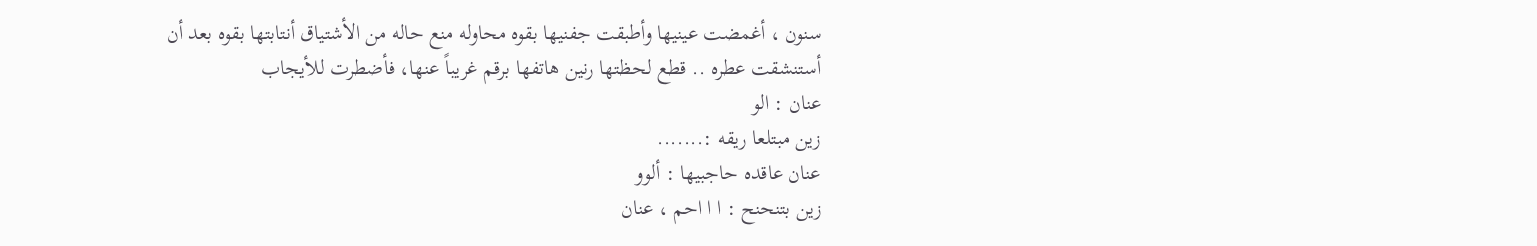سنون ، أغمضت عينيها وأطبقت جفنيها بقوه محاوله منع حاله من الأشتياق أنتابتها بقوه بعد أن أستنشقت عطره .. قطع لحظتها رنين هاتفها برقم غريباً عنها، فأضطرت للأيجاب
عنان : الو
زين مبتلعا ريقه :.......
عنان عاقده حاجبيها : ألوو
زين بتنحنح : ا ا احم ، عنان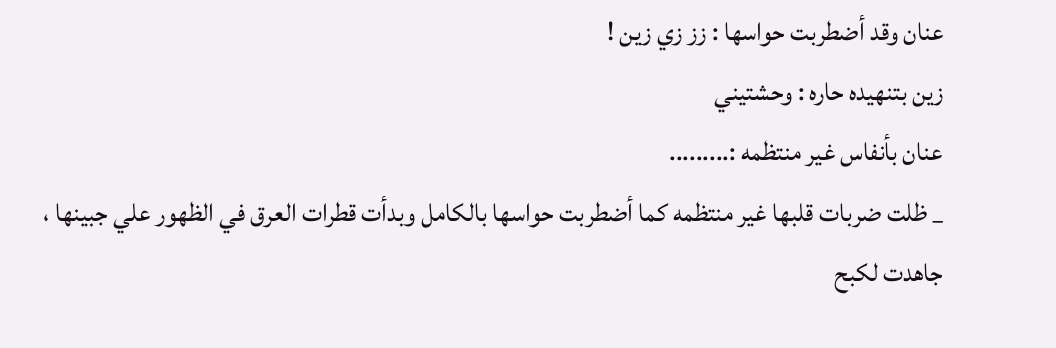عنان وقد أضطربت حواسها : زز زي زين !
زين بتنهيده حاره : وحشتيني
عنان بأنفاس غير منتظمه :.........
_ ظلت ضربات قلبها غير منتظمه كما أضطربت حواسها بالكامل وبدأت قطرات العرق في الظهور علي جبينها ، جاهدت لكبح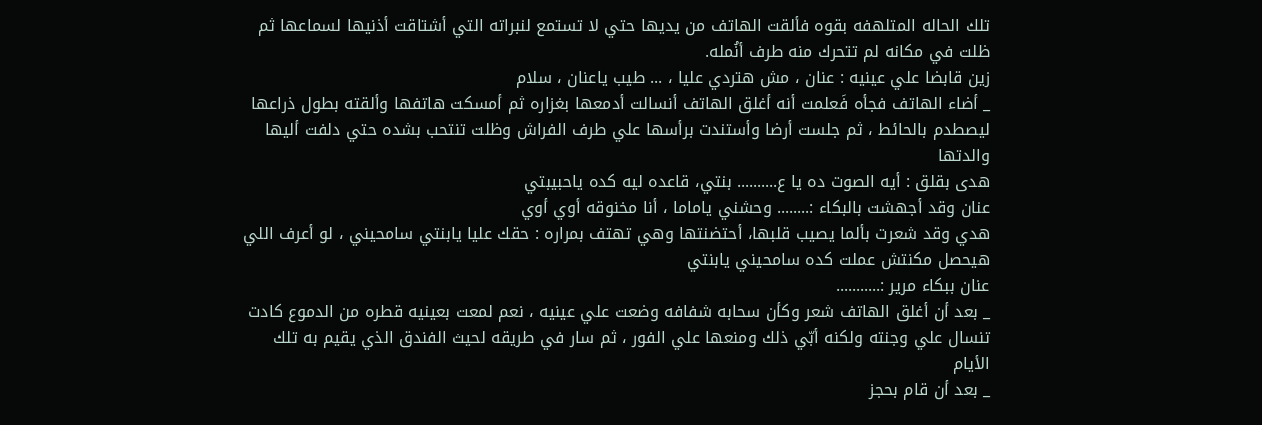تلك الحاله المتلهفه بقوه فألقت الهاتف من يديها حتي لا تستمع لنبراته التي أشتاقت أذنيها لسماعها ثم ظلت في مكانه لم تتحرك منه طرف أنُمله.
زين قابضا علي عينيه : عنان ، مش هتردي عليا ، ... طيب ياعنان ، سلام
_ أضاء الهاتف فجأه فَعلمت أنه أغلق الهاتف أنسالت أدمعها بغزاره ثم أمسكت هاتفها وألقته بطول ذراعها ليصطدم بالحائط ، ثم جلست أرضا وأستندت برأسها علي طرف الفراش وظلت تنتحب بشده حتي دلفت أليها والدتها
هدى بقلق : أيه الصوت ده يا ع.......... بنتي، قاعده ليه كده ياحبيبتي
عنان وقد أجهشت بالبكاء :........ وحشني ياماما ، أنا مخنوقه أوي أوي
هدي وقد شعرت بألما يصيب قلبها، أحتضنتها وهي تهتف بمراره : حقك عليا يابنتي سامحيني ، لو أعرف اللي هيحصل مكنتش عملت كده سامحيني يابنتي
عنان ببكاء مرير :...........
_ بعد أن أغلق الهاتف شعر وكأن سحابه شفافه وضعت علي عينيه ، نعم لمعت بعينيه قطره من الدموع كادت تنسال علي وجنته ولكنه أبّي ذلك ومنعها علي الفور ، ثم سار في طريقه لحيث الفندق الذي يقيم به تلك الأيام
_ بعد أن قام بحجز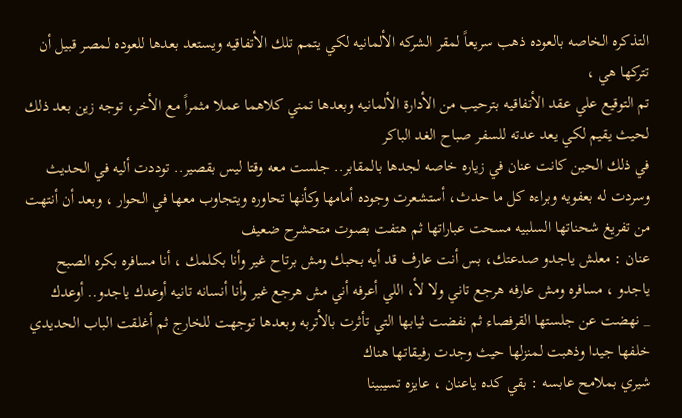التذكره الخاصه بالعوده ذهب سريعاً لمقر الشركه الألمانيه لكي يتمم تلك الأتفاقيه ويستعد بعدها للعوده لمصر قبيل أن تتركها هي ،
تم التوقيع علي عقد الأتفاقيه بترحيب من الأدارة الألمانيه وبعدها تمني كلاهما عملا مثمراً مع الأخر، توجه زين بعد ذلك لحيث يقيم لكي يعد عدته للسفر صباح الغد الباكر
في ذلك الحين كانت عنان في زياره خاصه لجدها بالمقابر.. جلست معه وقتا ليس بقصير.. توددت أليه في الحديث وسردت له بعفويه وبراءه كل ما حدث، أستشعرت وجوده أمامها وكأنها تحاوره ويتجاوب معها في الحوار ، وبعد أن أنتهت من تفريغ شحناتها السلبيه مسحت عباراتها ثم هتفت بصوت متحشرح ضعيف
عنان : معلش ياجدو صدعتك، بس أنت عارف قد أيه بحبك ومش برتاح غير وأنا بكلمك ، أنا مسافره بكره الصبح ياجدو ، مسافره ومش عارفه هرجع تاني ولا لأ، اللي أعرفه أني مش هرجع غير وأنا أنسانه تانيه أوعدك ياجدو.. أوعدك
_ نهضت عن جلستها القرفصاء ثم نفضت ثيابها التي تأثرت بالأتربه وبعدها توجهت للخارج ثم أغلقت الباب الحديدي خلفها جيدا وذهبت لمنزلها حيث وجدت رفيقاتها هناك
شيري بملامح عابسه : بقي كده ياعنان ، عايزه تسيبينا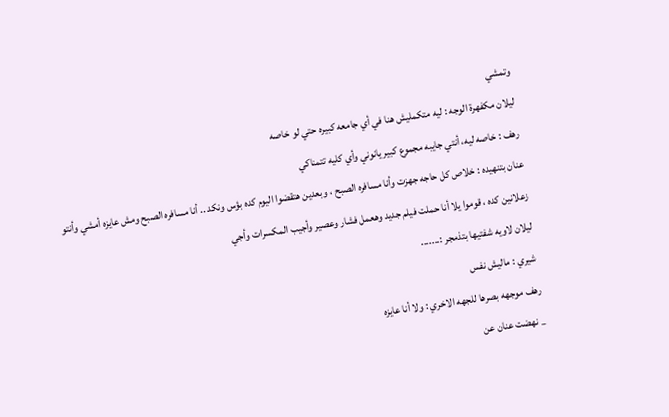وتمشي
ليلان مكفهرة الوجه : ليه متكمليش هنا في أي جامعه كبيره حتي لو خاصه
رهف : خاصه ليه، أنتي جايبه مجموع كبير يانوني وأي كليه تتمناكي
عنان بتنهيده : خلاص كل حاجه جهزت وأنا مسافره الصبح ، وبعدين هتقضوا اليوم كده بؤس ونكد .. أنا مسافره الصبح ومش عايزه أمشي وأنتو زعلانين كده ، قوموا يلا أنا حملت فيلم جديد وهعمل فشار وعصير وأجيب المكسرات وأجي
ليلان لاويه شفتيها بتذمجر :.......
شيري : ماليش نفس
رهف موجهه بصرها للجهه الاخري : ولا أنا عايزه
_ نهضت عنان عن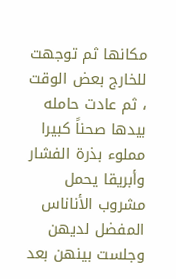مكانها ثم توجهت للخارج بعض الوقت ، ثم عادت حامله بيدها صحناً كبيرا مملوء بذرة الفشار وأبريقا يحمل مشروب الأناناس المفضل لديهن وجلست بينهن بعد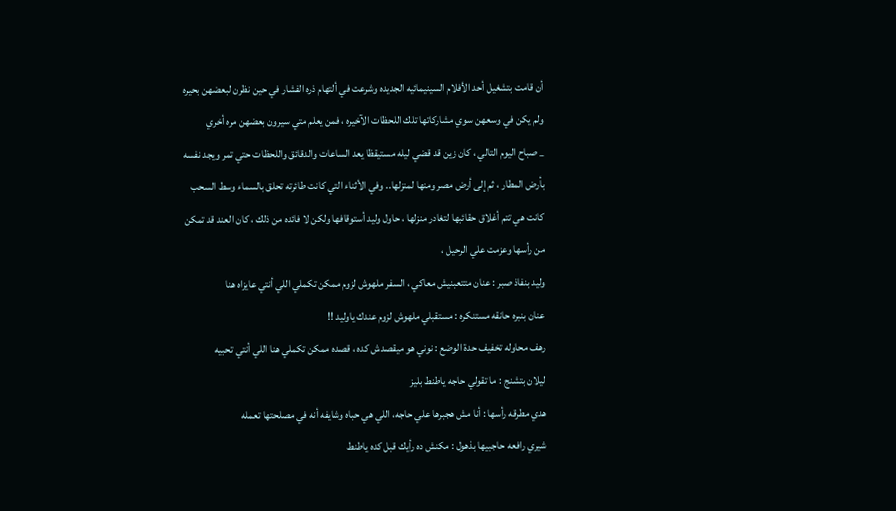أن قامت بتشغيل أحد الأفلام السينيمائيه الجديده وشرعت في ألتهام ذره الفشار في حين نظرن لبعضهن بحيره ولم يكن في وسعهن سوي مشاركاتها تلك اللحظات الآخيره ، فمن يعلم متي سيرون بعضهن مره أخري
_ صباح اليوم التالي ، كان زين قد قضي ليله مستيقظا يعد الساعات والدقائق واللحظات حتي تمر ويجد نفسه بأرض المطار ، ثم إلى أرض مصر ومنها لمنزلها.. وفي الأثناء التي كانت طائرته تحلق بالسماء وسط السحب كانت هي تتم أغلاق حقائبها لتغادر منزلها ، حاول وليد أستوقافها ولكن لا فائده من ذلك ، كان العند قد تمكن من رأسها وعزمت علي الرحيل ،
وليد بنفاذ صبر : عنان متتعبنيش معاكي ، السفر ملهوش لزوم ممكن تكملي اللي أنتي عايزاه هنا
عنان بنبره حانقه مستنكره : مستقبلي ملهوش لزوم عندك ياوليد !!
رهف محاوله تخفيف حدة الوضع : نوني هو ميقصدش كده ، قصده ممكن تكملي هنا اللي أنتي تحبيه
ليلان بتشنج : ما تقولي حاجه ياطنط بليز
هدي مطرقه رأسها : أنا مش هجبرها علي حاجه، اللي هي حباه وشايفه أنه في مصلحتها تعمله
شيري رافعه حاجبيها بذهول : مكنش ده رأيك قبل كده ياطنط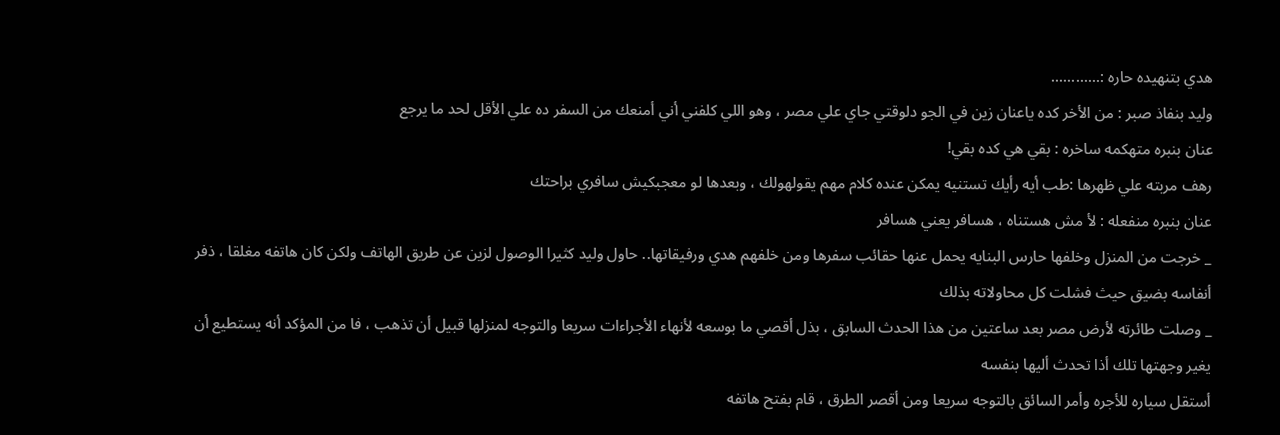هدي بتنهيده حاره :............
وليد بنفاذ صبر : من الأخر كده ياعنان زين في الجو دلوقتي جاي علي مصر ، وهو اللي كلفني أني أمنعك من السفر ده علي الأقل لحد ما يرجع
عنان بنبره متهكمه ساخره : بقي هي كده بقي!
رهف مربته علي ظهرها :طب أيه رأيك تستنيه يمكن عنده كلام مهم يقولهولك ، وبعدها لو معجبكيش سافري براحتك
عنان بنبره منفعله : لأ مش هستناه ، هسافر يعني هسافر
_ خرجت من المنزل وخلفها حارس البنايه يحمل عنها حقائب سفرها ومن خلفهم هدي ورفيقاتها.. حاول وليد كثيرا الوصول لزين عن طريق الهاتف ولكن كان هاتفه مغلقا ، ذفر أنفاسه بضيق حيث فشلت كل محاولاته بذلك
_ وصلت طائرته لأرض مصر بعد ساعتين من هذا الحدث السابق ، بذل أقصي ما بوسعه لأنهاء الأجراءات سريعا والتوجه لمنزلها قبيل أن تذهب ، فا من المؤكد أنه يستطيع أن يغير وجهتها تلك أذا تحدث أليها بنفسه
أستقل سياره للأجره وأمر السائق بالتوجه سريعا ومن أقصر الطرق ، قام بفتح هاتفه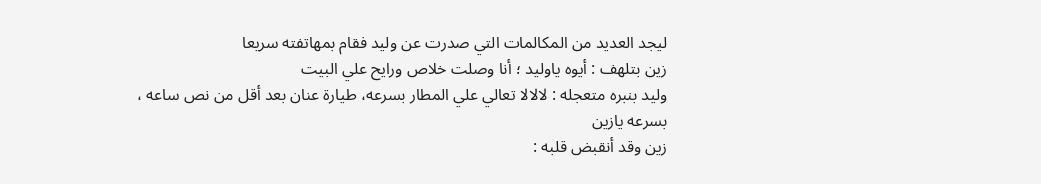ليجد العديد من المكالمات التي صدرت عن وليد فقام بمهاتفته سريعا
زين بتلهف : أيوه ياوليد ؛ أنا وصلت خلاص ورايح علي البيت
وليد بنبره متعجله : لالالا تعالي علي المطار بسرعه، طيارة عنان بعد أقل من نص ساعه ، بسرعه يازين
زين وقد أنقبض قلبه :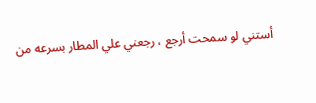أستني لو سمحت أرجع ، رجعني علي المطار بسرعه من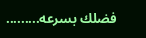فضلك بسرعه.........